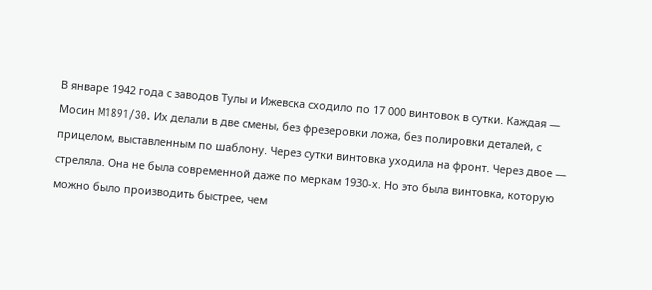В январе 1942 года с заводов Тулы и Ижевска сходило по 17 000 винтовок в сутки. Каждая — Мосин M1891/30. Их делали в две смены, без фрезеровки ложа, без полировки деталей, с прицелом, выставленным по шаблону. Через сутки винтовка уходила на фронт. Через двое — стреляла. Она не была современной даже по меркам 1930-х. Но это была винтовка, которую можно было производить быстрее, чем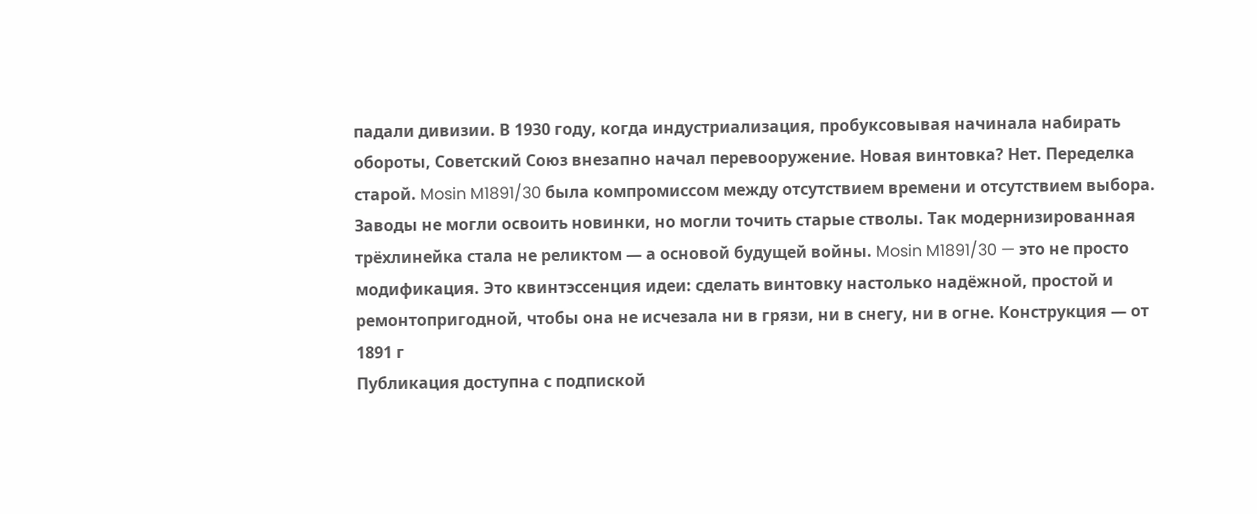падали дивизии. В 1930 году, когда индустриализация, пробуксовывая начинала набирать обороты, Советский Союз внезапно начал перевооружение. Новая винтовка? Нет. Переделка старой. Mosin M1891/30 была компромиссом между отсутствием времени и отсутствием выбора. Заводы не могли освоить новинки, но могли точить старые стволы. Так модернизированная трёхлинейка стала не реликтом — а основой будущей войны. Mosin M1891/30 — это не просто модификация. Это квинтэссенция идеи: сделать винтовку настолько надёжной, простой и ремонтопригодной, чтобы она не исчезала ни в грязи, ни в снегу, ни в огне. Конструкция — от 1891 г
Публикация доступна с подпиской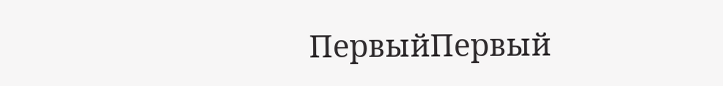ПервыйПервый